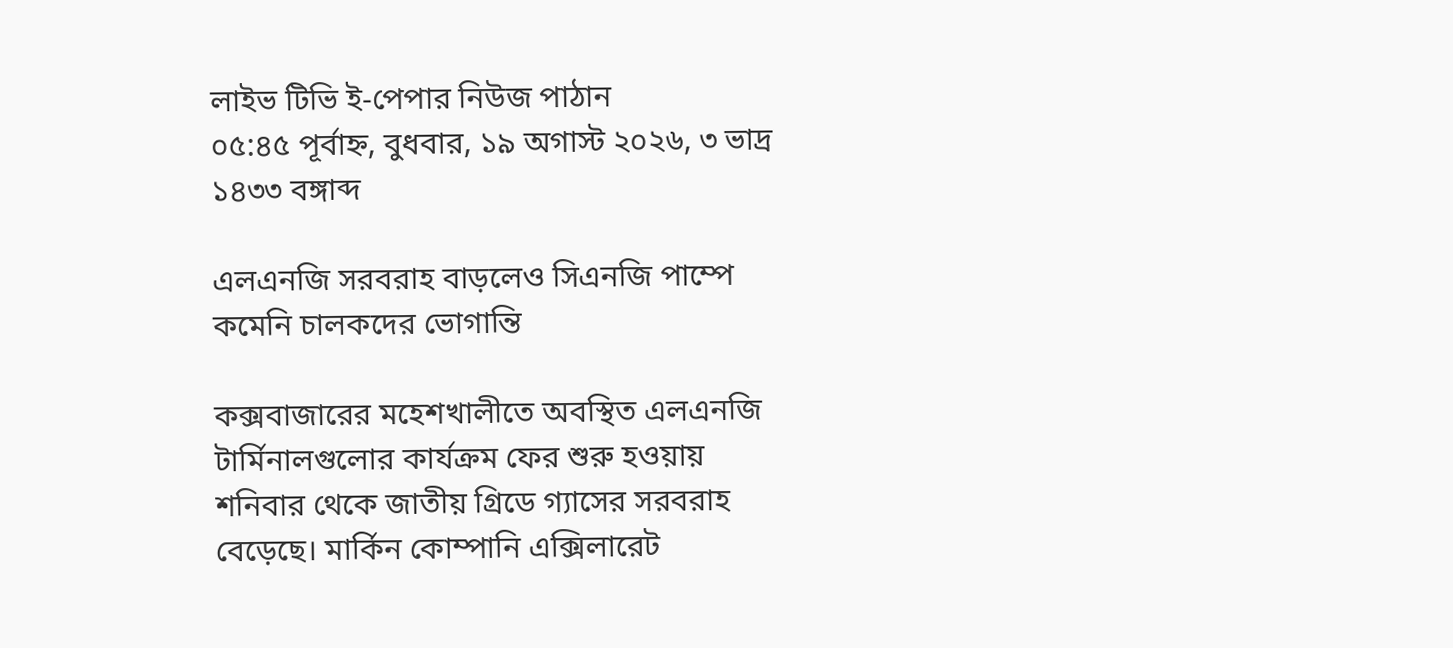লাইভ টিভি ই-পেপার নিউজ পাঠান
০৫:৪৫ পূর্বাহ্ন, বুধবার, ১৯ অগাস্ট ২০২৬, ৩ ভাদ্র ১৪৩৩ বঙ্গাব্দ

এলএনজি সরবরাহ বাড়লেও সিএনজি পাম্পে কমেনি চালকদের ভোগান্তি

কক্সবাজারের মহেশখালীতে অবস্থিত এলএনজি টার্মিনালগুলোর কার্যক্রম ফের শুরু হওয়ায় শনিবার থেকে জাতীয় গ্রিডে গ্যাসের সরবরাহ বেড়েছে। মার্কিন কোম্পানি এক্সিলারেট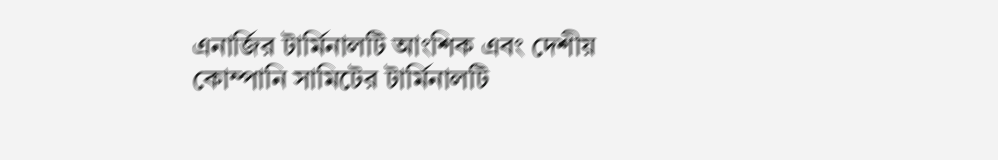এনার্জির টার্মিনালটি আংশিক এবং দেশীয় কোম্পানি সামিটের টার্মিনালটি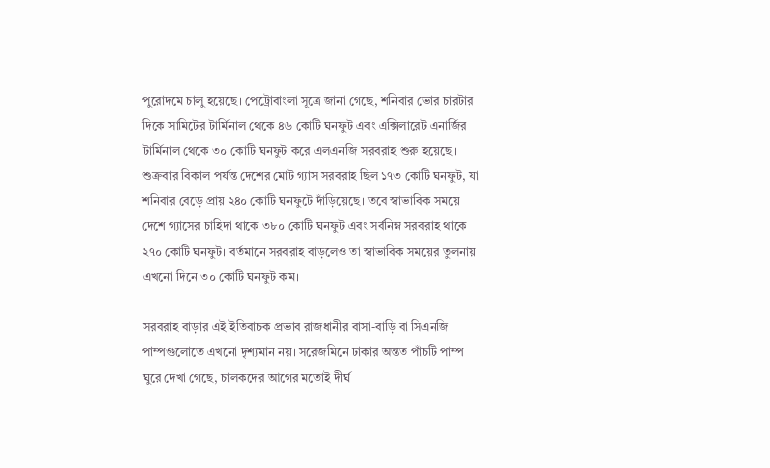পুরোদমে চালু হয়েছে। পেট্রোবাংলা সূত্রে জানা গেছে, শনিবার ভোর চারটার দিকে সামিটের টার্মিনাল থেকে ৪৬ কোটি ঘনফুট এবং এক্সিলারেট এনার্জির টার্মিনাল থেকে ৩০ কোটি ঘনফুট করে এলএনজি সরবরাহ শুরু হয়েছে। শুক্রবার বিকাল পর্যন্ত দেশের মোট গ্যাস সরবরাহ ছিল ১৭৩ কোটি ঘনফুট, যা শনিবার বেড়ে প্রায় ২৪০ কোটি ঘনফুটে দাঁড়িয়েছে। তবে স্বাভাবিক সময়ে দেশে গ্যাসের চাহিদা থাকে ৩৮০ কোটি ঘনফুট এবং সর্বনিম্ন সরবরাহ থাকে ২৭০ কোটি ঘনফুট। বর্তমানে সরবরাহ বাড়লেও তা স্বাভাবিক সময়ের তুলনায় এখনো দিনে ৩০ কোটি ঘনফুট কম।

সরবরাহ বাড়ার এই ইতিবাচক প্রভাব রাজধানীর বাসা-বাড়ি বা সিএনজি পাম্পগুলোতে এখনো দৃশ্যমান নয়। সরেজমিনে ঢাকার অন্তত পাঁচটি পাম্প ঘুরে দেখা গেছে, চালকদের আগের মতোই দীর্ঘ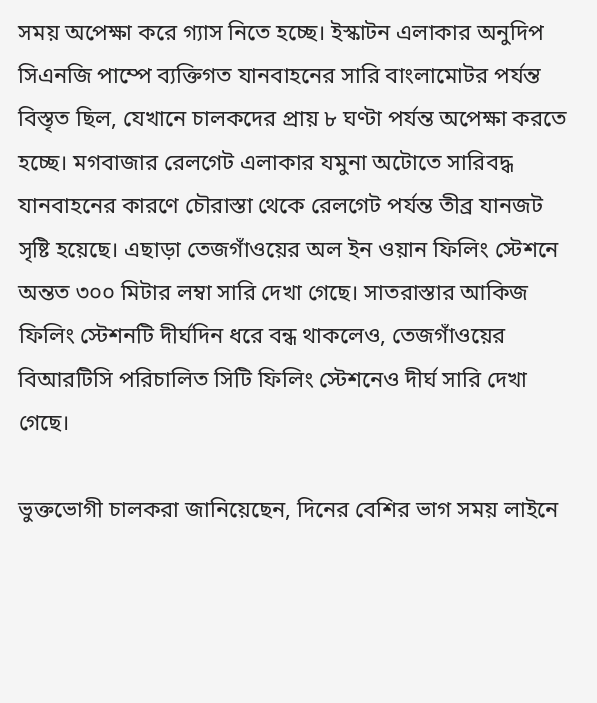সময় অপেক্ষা করে গ্যাস নিতে হচ্ছে। ইস্কাটন এলাকার অনুদিপ সিএনজি পাম্পে ব্যক্তিগত যানবাহনের সারি বাংলামোটর পর্যন্ত বিস্তৃত ছিল, যেখানে চালকদের প্রায় ৮ ঘণ্টা পর্যন্ত অপেক্ষা করতে হচ্ছে। মগবাজার রেলগেট এলাকার যমুনা অটোতে সারিবদ্ধ যানবাহনের কারণে চৌরাস্তা থেকে রেলগেট পর্যন্ত তীব্র যানজট সৃষ্টি হয়েছে। এছাড়া তেজগাঁওয়ের অল ইন ওয়ান ফিলিং স্টেশনে অন্তত ৩০০ মিটার লম্বা সারি দেখা গেছে। সাতরাস্তার আকিজ ফিলিং স্টেশনটি দীর্ঘদিন ধরে বন্ধ থাকলেও, তেজগাঁওয়ের বিআরটিসি পরিচালিত সিটি ফিলিং স্টেশনেও দীর্ঘ সারি দেখা গেছে।

ভুক্তভোগী চালকরা জানিয়েছেন, দিনের বেশির ভাগ সময় লাইনে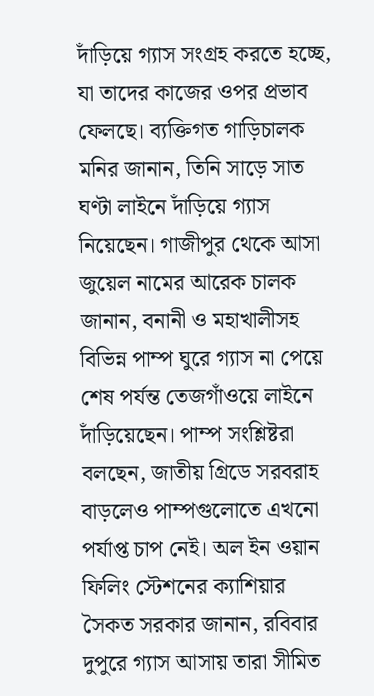দাঁড়িয়ে গ্যাস সংগ্রহ করতে হচ্ছে, যা তাদের কাজের ওপর প্রভাব ফেলছে। ব্যক্তিগত গাড়িচালক মনির জানান, তিনি সাড়ে সাত ঘণ্টা লাইনে দাঁড়িয়ে গ্যাস নিয়েছেন। গাজীপুর থেকে আসা জুয়েল নামের আরেক চালক জানান, বনানী ও মহাখালীসহ বিভিন্ন পাম্প ঘুরে গ্যাস না পেয়ে শেষ পর্যন্ত তেজগাঁওয়ে লাইনে দাঁড়িয়েছেন। পাম্প সংশ্লিষ্টরা বলছেন, জাতীয় গ্রিডে সরবরাহ বাড়লেও পাম্পগুলোতে এখনো পর্যাপ্ত চাপ নেই। অল ইন ওয়ান ফিলিং স্টেশনের ক্যাশিয়ার সৈকত সরকার জানান, রবিবার দুপুরে গ্যাস আসায় তারা সীমিত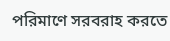পরিমাণে সরবরাহ করতে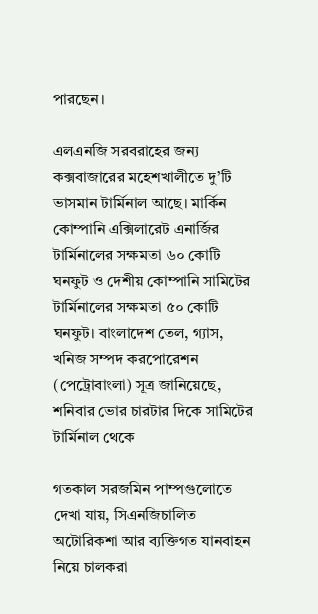পারছেন।

এলএনজি সরবরাহের জন্য কক্সবাজারের মহেশখালীতে দু’টি ভাসমান টার্মিনাল আছে। মার্কিন কোম্পানি এক্সিলারেট এনার্জির টার্মিনালের সক্ষমতা ৬০ কোটি ঘনফুট ও দেশীয় কোম্পানি সামিটের টার্মিনালের সক্ষমতা ৫০ কোটি ঘনফুট। বাংলাদেশ তেল, গ্যাস, খনিজ সম্পদ করপোরেশন (পেট্রোবাংলা) সূত্র জানিয়েছে, শনিবার ভোর চারটার দিকে সামিটের টার্মিনাল থেকে

গতকাল সরজমিন পাম্পগুলোতে দেখা যায়, সিএনজিচালিত অটোরিকশা আর ব্যক্তিগত যানবাহন নিয়ে চালকরা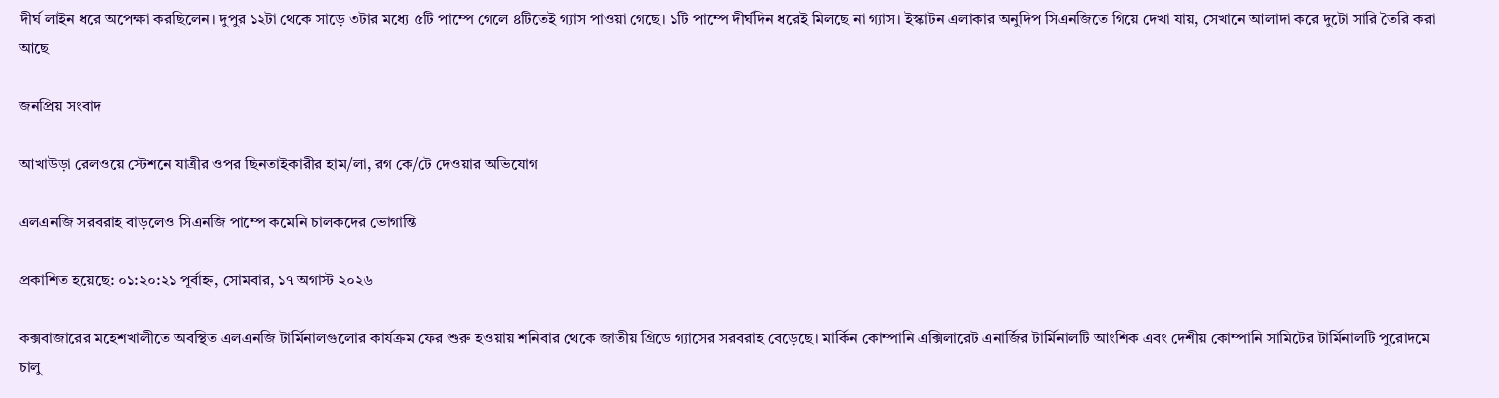দীর্ঘ লাইন ধরে অপেক্ষা করছিলেন। দুপুর ১২টা থেকে সাড়ে ৩টার মধ্যে ৫টি পাম্পে গেলে ৪টিতেই গ্যাস পাওয়া গেছে। ১টি পাম্পে দীর্ঘদিন ধরেই মিলছে না গ্যাস। ইস্কাটন এলাকার অনুদিপ সিএনজিতে গিয়ে দেখা যায়, সেখানে আলাদা করে দুটো সারি তৈরি করা আছে

জনপ্রিয় সংবাদ

আখাউড়া রেলওয়ে স্টেশনে যাত্রীর ওপর ছিনতাইকারীর হাম/লা, রগ কে/টে দেওয়ার অভিযোগ

এলএনজি সরবরাহ বাড়লেও সিএনজি পাম্পে কমেনি চালকদের ভোগান্তি

প্রকাশিত হয়েছে: ০১:২০:২১ পূর্বাহ্ন, সোমবার, ১৭ অগাস্ট ২০২৬

কক্সবাজারের মহেশখালীতে অবস্থিত এলএনজি টার্মিনালগুলোর কার্যক্রম ফের শুরু হওয়ায় শনিবার থেকে জাতীয় গ্রিডে গ্যাসের সরবরাহ বেড়েছে। মার্কিন কোম্পানি এক্সিলারেট এনার্জির টার্মিনালটি আংশিক এবং দেশীয় কোম্পানি সামিটের টার্মিনালটি পুরোদমে চালু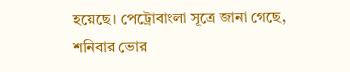হয়েছে। পেট্রোবাংলা সূত্রে জানা গেছে, শনিবার ভোর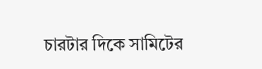চারটার দিকে সামিটের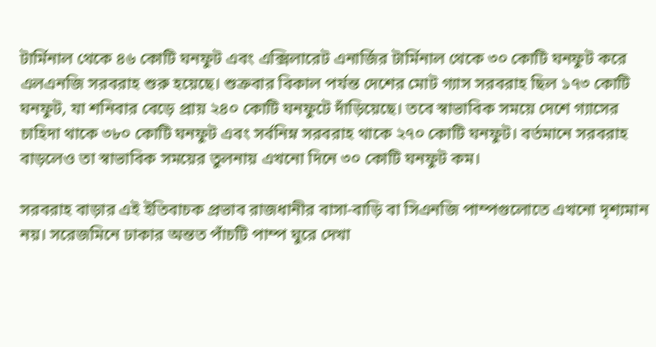টার্মিনাল থেকে ৪৬ কোটি ঘনফুট এবং এক্সিলারেট এনার্জির টার্মিনাল থেকে ৩০ কোটি ঘনফুট করে এলএনজি সরবরাহ শুরু হয়েছে। শুক্রবার বিকাল পর্যন্ত দেশের মোট গ্যাস সরবরাহ ছিল ১৭৩ কোটি ঘনফুট, যা শনিবার বেড়ে প্রায় ২৪০ কোটি ঘনফুটে দাঁড়িয়েছে। তবে স্বাভাবিক সময়ে দেশে গ্যাসের চাহিদা থাকে ৩৮০ কোটি ঘনফুট এবং সর্বনিম্ন সরবরাহ থাকে ২৭০ কোটি ঘনফুট। বর্তমানে সরবরাহ বাড়লেও তা স্বাভাবিক সময়ের তুলনায় এখনো দিনে ৩০ কোটি ঘনফুট কম।

সরবরাহ বাড়ার এই ইতিবাচক প্রভাব রাজধানীর বাসা-বাড়ি বা সিএনজি পাম্পগুলোতে এখনো দৃশ্যমান নয়। সরেজমিনে ঢাকার অন্তত পাঁচটি পাম্প ঘুরে দেখা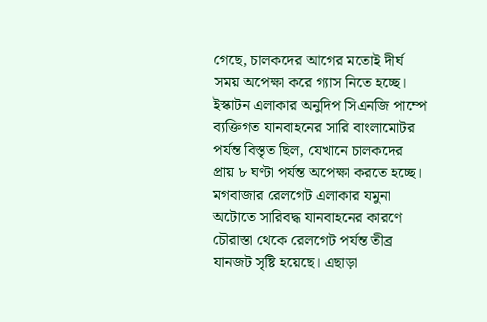গেছে, চালকদের আগের মতোই দীর্ঘ সময় অপেক্ষা করে গ্যাস নিতে হচ্ছে। ইস্কাটন এলাকার অনুদিপ সিএনজি পাম্পে ব্যক্তিগত যানবাহনের সারি বাংলামোটর পর্যন্ত বিস্তৃত ছিল, যেখানে চালকদের প্রায় ৮ ঘণ্টা পর্যন্ত অপেক্ষা করতে হচ্ছে। মগবাজার রেলগেট এলাকার যমুনা অটোতে সারিবদ্ধ যানবাহনের কারণে চৌরাস্তা থেকে রেলগেট পর্যন্ত তীব্র যানজট সৃষ্টি হয়েছে। এছাড়া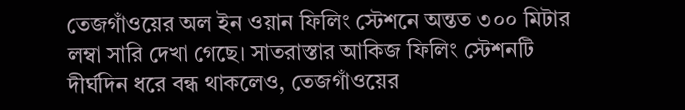তেজগাঁওয়ের অল ইন ওয়ান ফিলিং স্টেশনে অন্তত ৩০০ মিটার লম্বা সারি দেখা গেছে। সাতরাস্তার আকিজ ফিলিং স্টেশনটি দীর্ঘদিন ধরে বন্ধ থাকলেও, তেজগাঁওয়ের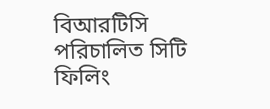বিআরটিসি পরিচালিত সিটি ফিলিং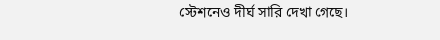স্টেশনেও দীর্ঘ সারি দেখা গেছে।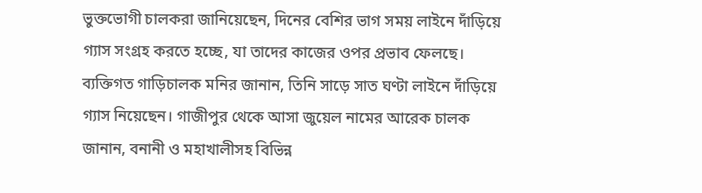ভুক্তভোগী চালকরা জানিয়েছেন, দিনের বেশির ভাগ সময় লাইনে দাঁড়িয়ে গ্যাস সংগ্রহ করতে হচ্ছে, যা তাদের কাজের ওপর প্রভাব ফেলছে। ব্যক্তিগত গাড়িচালক মনির জানান, তিনি সাড়ে সাত ঘণ্টা লাইনে দাঁড়িয়ে গ্যাস নিয়েছেন। গাজীপুর থেকে আসা জুয়েল নামের আরেক চালক জানান, বনানী ও মহাখালীসহ বিভিন্ন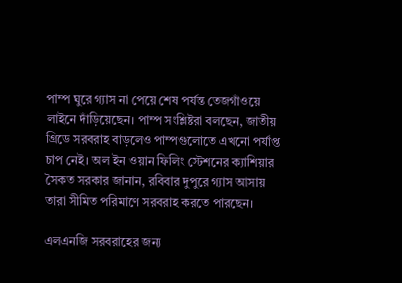পাম্প ঘুরে গ্যাস না পেয়ে শেষ পর্যন্ত তেজগাঁওয়ে লাইনে দাঁড়িয়েছেন। পাম্প সংশ্লিষ্টরা বলছেন, জাতীয় গ্রিডে সরবরাহ বাড়লেও পাম্পগুলোতে এখনো পর্যাপ্ত চাপ নেই। অল ইন ওয়ান ফিলিং স্টেশনের ক্যাশিয়ার সৈকত সরকার জানান, রবিবার দুপুরে গ্যাস আসায় তারা সীমিত পরিমাণে সরবরাহ করতে পারছেন।

এলএনজি সরবরাহের জন্য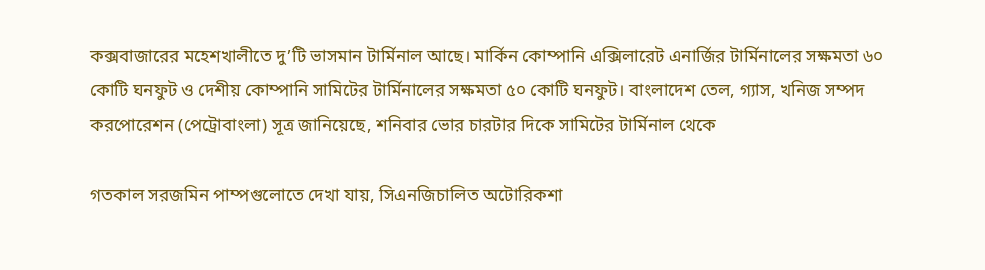কক্সবাজারের মহেশখালীতে দু’টি ভাসমান টার্মিনাল আছে। মার্কিন কোম্পানি এক্সিলারেট এনার্জির টার্মিনালের সক্ষমতা ৬০ কোটি ঘনফুট ও দেশীয় কোম্পানি সামিটের টার্মিনালের সক্ষমতা ৫০ কোটি ঘনফুট। বাংলাদেশ তেল, গ্যাস, খনিজ সম্পদ করপোরেশন (পেট্রোবাংলা) সূত্র জানিয়েছে, শনিবার ভোর চারটার দিকে সামিটের টার্মিনাল থেকে

গতকাল সরজমিন পাম্পগুলোতে দেখা যায়, সিএনজিচালিত অটোরিকশা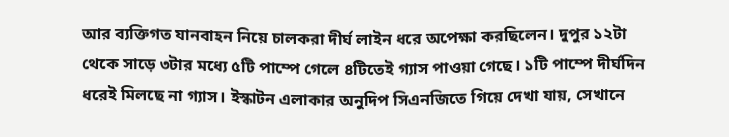আর ব্যক্তিগত যানবাহন নিয়ে চালকরা দীর্ঘ লাইন ধরে অপেক্ষা করছিলেন। দুপুর ১২টা থেকে সাড়ে ৩টার মধ্যে ৫টি পাম্পে গেলে ৪টিতেই গ্যাস পাওয়া গেছে। ১টি পাম্পে দীর্ঘদিন ধরেই মিলছে না গ্যাস। ইস্কাটন এলাকার অনুদিপ সিএনজিতে গিয়ে দেখা যায়, সেখানে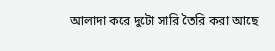আলাদা করে দুটো সারি তৈরি করা আছে